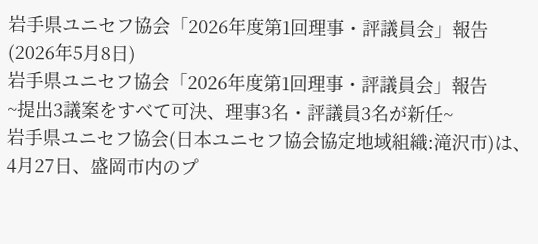岩手県ユニセフ協会「2026年度第1回理事・評議員会」報告(2026年5月8日)
岩手県ユニセフ協会「2026年度第1回理事・評議員会」報告
~提出3議案をすべて可決、理事3名・評議員3名が新任~
岩手県ユニセフ協会(日本ユニセフ協会協定地域組織:滝沢市)は、4月27日、盛岡市内のプ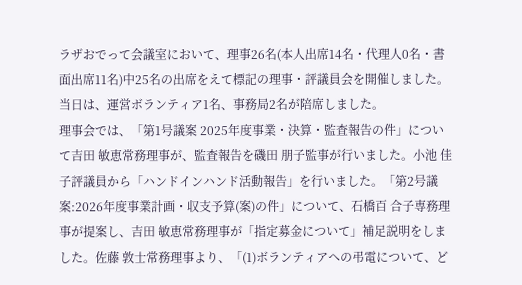ラザおでって会議室において、理事26名(本人出席14名・代理人0名・書面出席11名)中25名の出席をえて標記の理事・評議員会を開催しました。当日は、運営ボランティア1名、事務局2名が陪席しました。
理事会では、「第1号議案 2025年度事業・決算・監査報告の件」について吉田 敏恵常務理事が、監査報告を磯田 朋子監事が行いました。小池 佳子評議員から「ハンドインハンド活動報告」を行いました。「第2号議案:2026年度事業計画・収支予算(案)の件」について、石橋百 合子専務理事が提案し、吉田 敏恵常務理事が「指定募金について」補足説明をしました。佐藤 敦士常務理事より、「(1)ボランティアへの弔電について、ど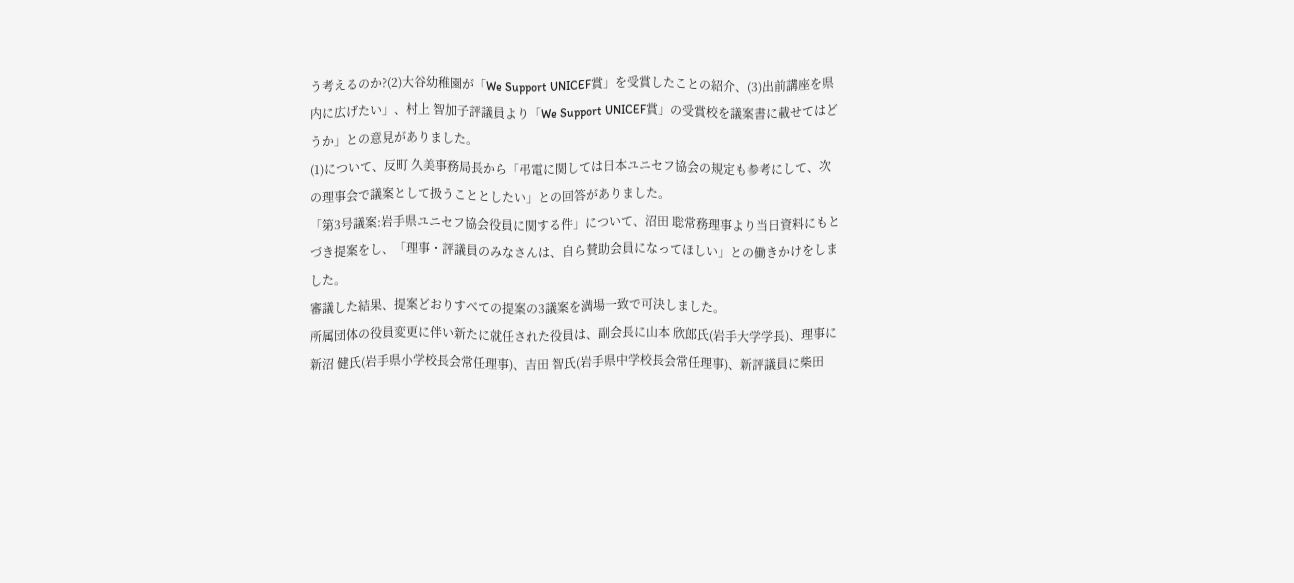う考えるのか?(2)大谷幼稚園が「We Support UNICEF賞」を受賞したことの紹介、(3)出前講座を県内に広げたい」、村上 智加子評議員より「We Support UNICEF賞」の受賞校を議案書に載せてはどうか」との意見がありました。
(1)について、反町 久美事務局長から「弔電に関しては日本ユニセフ協会の規定も参考にして、次の理事会で議案として扱うこととしたい」との回答がありました。
「第3号議案:岩手県ユニセフ協会役員に関する件」について、沼田 聡常務理事より当日資料にもとづき提案をし、「理事・評議員のみなさんは、自ら賛助会員になってほしい」との働きかけをしました。
審議した結果、提案どおりすべての提案の3議案を満場一致で可決しました。
所属団体の役員変更に伴い新たに就任された役員は、副会長に山本 欣郎氏(岩手大学学長)、理事に新沼 健氏(岩手県小学校長会常任理事)、吉田 智氏(岩手県中学校長会常任理事)、新評議員に柴田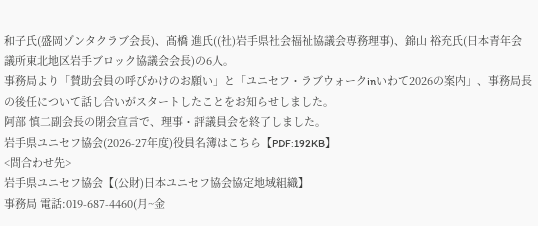和子氏(盛岡ゾンタクラブ会長)、髙橋 進氏((社)岩手県社会福祉協議会専務理事)、錦山 裕充氏(日本青年会議所東北地区岩手ブロック協議会会長)の6人。
事務局より「賛助会員の呼びかけのお願い」と「ユニセフ・ラブウォークinいわて2026の案内」、事務局長の後任について話し合いがスタートしたことをお知らせしました。
阿部 慎二副会長の閉会宣言で、理事・評議員会を終了しました。
岩手県ユニセフ協会(2026-27年度)役員名簿はこちら【PDF:192KB】
<問合わせ先>
岩手県ユニセフ協会【(公財)日本ユニセフ協会協定地域組織】
事務局 電話:019-687-4460(月~金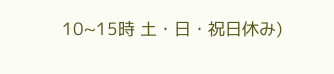10~15時 土・日・祝日休み)